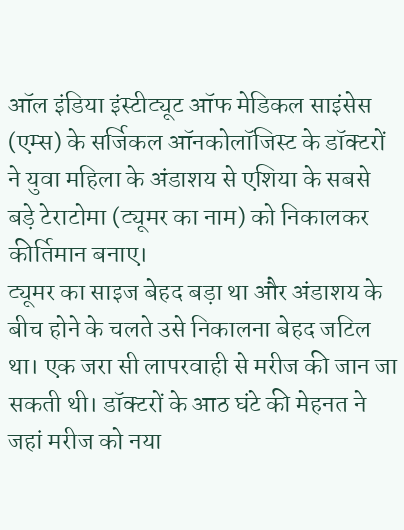ऑल इंडिया इंस्टीट्यूट ऑफ मेडिकल साइंसेस (एम्स) के सर्जिकल ऑनकोलॉजिस्ट के डॉक्टरों ने युवा महिला के अंडाशय से एशिया के सबसे बड़े टेराटोमा (ट्यूमर का नाम) को निकालकर कीर्तिमान बनाए।
ट्यूमर का साइज बेहद बड़ा था और अंडाशय के बीच होने के चलते उसे निकालना बेहद जटिल था। एक जरा सी लापरवाही से मरीज की जान जा सकती थी। डॉक्टरों के आठ घंटे की मेहनत ने जहां मरीज को नया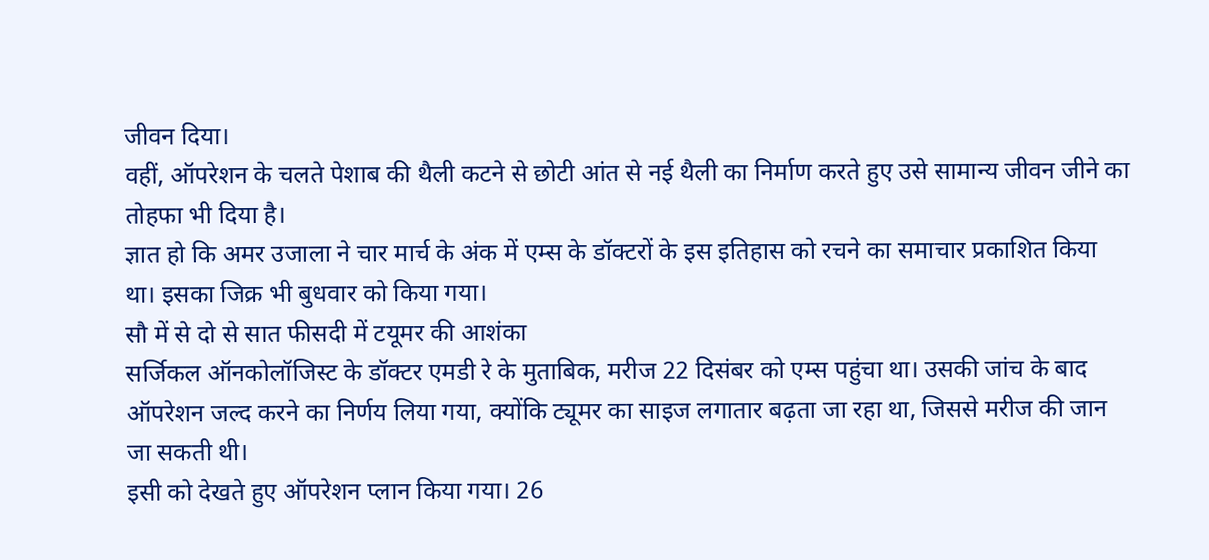जीवन दिया।
वहीं, ऑपरेशन के चलते पेशाब की थैली कटने से छोटी आंत से नई थैली का निर्माण करते हुए उसे सामान्य जीवन जीने का तोहफा भी दिया है।
ज्ञात हो कि अमर उजाला ने चार मार्च के अंक में एम्स के डॉक्टरों के इस इतिहास को रचने का समाचार प्रकाशित किया था। इसका जिक्र भी बुधवार को किया गया।
सौ में से दो से सात फीसदी में टयूमर की आशंका
सर्जिकल ऑनकोलॉजिस्ट के डॉक्टर एमडी रे के मुताबिक, मरीज 22 दिसंबर को एम्स पहुंचा था। उसकी जांच के बाद ऑपरेशन जल्द करने का निर्णय लिया गया, क्योंकि ट्यूमर का साइज लगातार बढ़ता जा रहा था, जिससे मरीज की जान जा सकती थी।
इसी को देखते हुए ऑपरेशन प्लान किया गया। 26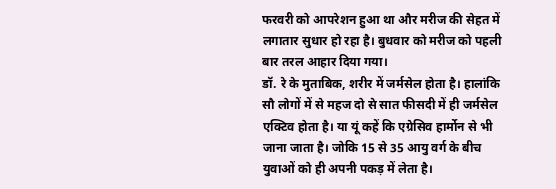फरवरी को आपरेशन हुआ था और मरीज की सेहत में लगातार सुधार हो रहा है। बुधवार को मरीज को पहली बार तरल आहार दिया गया।
डॉ. रे के मुताबिक, शरीर में जर्मसेल होता है। हालांकि सौ लोगों में से महज दो से सात फीसदी में ही जर्मसेल एक्टिव होता है। या यूं कहें कि एग्रेसिव हार्मोन से भी जाना जाता है। जोकि 15 से 35 आयु वर्ग के बीच युवाओं को ही अपनी पकड़ में लेता है।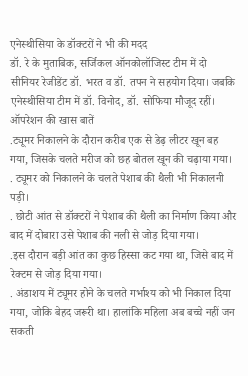एनेस्थीसिया के डॉक्टरों ने भी की मदद
डॉ. रे के मुताबिक, सर्जिकल ऑनकोलॉजिस्ट टीम में दो सीनियर रेजीडेंट डॉ. भरत व डॉ. तपन ने सहयोग दिया। जबकि एनेस्थीसिया टीम में डॉ. विनोद, डॉ. सोफिया मौजूद रहीं।
ऑपरेशन की खास बातें
.ट्यूमर निकालने के दौरान करीब एक से डेढ़ लीटर खून बह गया, जिसके चलते मरीज को छह बोतल खून की चढ़ाया गया।
. ट्यूमर को निकालने के चलते पेशाब की थैली भी निकालनी पड़ी।
. छोटी आंत से डॉक्टरों ने पेशाब की थैली का निर्माण किया और बाद में दोबारा उसे पेशाब की नली से जोड़ दिया गया।
.इस दौरान बड़ी आंत का कुछ हिस्सा कट गया था, जिसे बाद में रेक्टम से जोड़ दिया गया।
. अंडाशय में ट्यूमर होने के चलते गर्भाश्य को भी निकाल दिया गया, जोकि बेहद जरूरी था। हालांकि महिला अब बच्चे नहीं जन सकती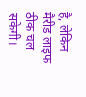है, लेकिन मैरीड लाइफ ठीक चल सकेगी।